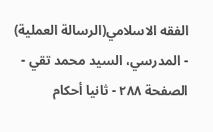الفقه الاسلامي(الرسالة العملية) - المدرسي، السيد محمد تقي - الصفحة ٢٨٨ - ثانيا أحكام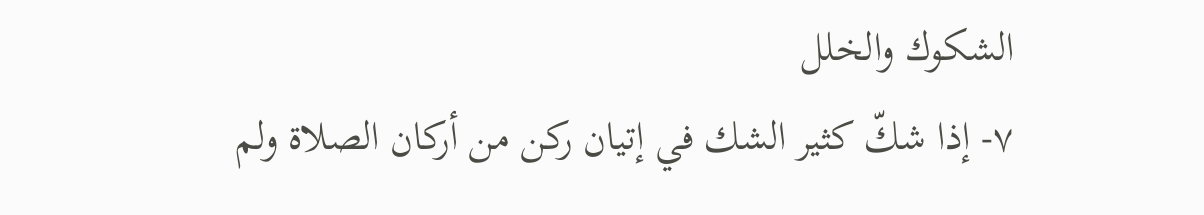الشكوك والخلل
٧- إذا شكّ كثير الشك في إتيان ركن من أركان الصلاة ولم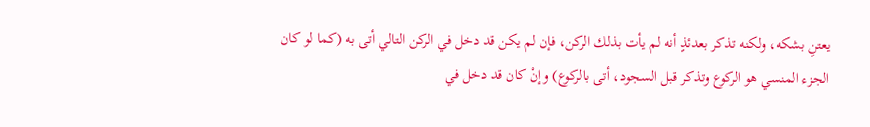يعتنِ بشكه، ولكنه تذكر بعدئذٍ أنه لم يأت بذلك الركن، فإن لم يكن قد دخل في الركن التالي أتى به (كما لو كان الجزء المنسي هو الركوع وتذكر قبل السجود، أتى بالركوع) وإنْ كان قد دخل في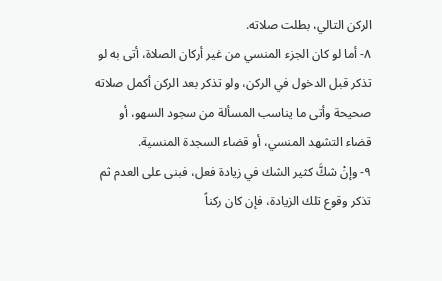الركن التالي، بطلت صلاته.
٨- أما لو كان الجزء المنسي من غير أركان الصلاة، أتى به لو تذكر قبل الدخول في الركن، ولو تذكر بعد الركن أكمل صلاته صحيحة وأتى ما يناسب المسألة من سجود السهو، أو قضاء التشهد المنسي، أو قضاء السجدة المنسية.
٩- وإنْ شكَّ كثير الشك في زيادة فعل، فبنى على العدم ثم تذكر وقوع تلك الزيادة، فإن كان ركناً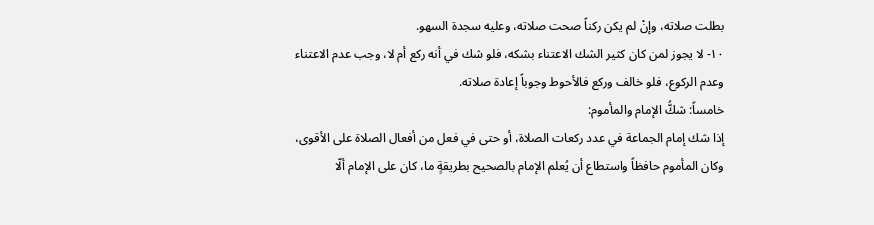بطلت صلاته، وإنْ لم يكن ركناً صحت صلاته، وعليه سجدة السهو.
١٠- لا يجوز لمن كان كثير الشك الاعتناء بشكه، فلو شك في أنه ركع أم لا، وجب عدم الاعتناء وعدم الركوع، فلو خالف وركع فالأحوط وجوباً إعادة صلاته.
خامساً: شكُّ الإمام والمأموم:
إذا شك إمام الجماعة في عدد ركعات الصلاة، أو حتى في فعل من أفعال الصلاة على الأقوى، وكان المأموم حافظاً واستطاع أن يُعلم الإمام بالصحيح بطريقةٍ ما، كان على الإمام ألّا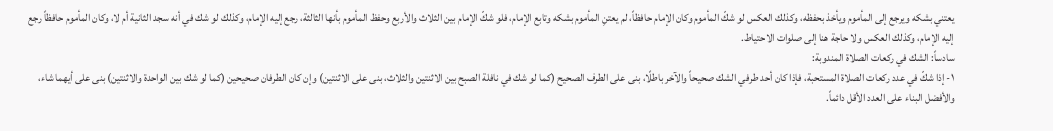يعتني بشكه ويرجع إلى المأموم ويأخذ بحفظه، وكذلك العكس لو شكّ المأموم وكان الإمام حافظاً، لم يعتنِ المأموم بشكه وتابع الإمام، فلو شكّ الإمام بين الثلاث والأربع وحفظ المأموم بأنها الثالثة، رجع إليه الإمام، وكذلك لو شك في أنه سجد الثانية أم لا، وكان المأموم حافظاً رجع إليه الإمام، وكذلك العكس ولا حاجة هنا إلى صلوات الاحتياط.
سادساً: الشك في ركعات الصلاة المندوبة:
١- إذا شكّ في عدد ركعات الصلاة المستحبة، فإذا كان أحد طرفي الشك صحيحاً والآخر باطلًا، بنى على الطرف الصحيح (كما لو شك في نافلة الصبح بين الاثنتين والثلاث، بنى على الاثنتين) وإن كان الطرفان صحيحين (كما لو شك بين الواحدة والاثنتين) بنى على أيهما شاء، والأفضل البناء على العدد الأقل دائماً.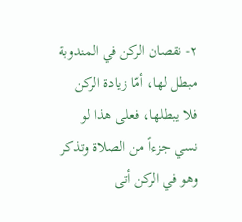٢- نقصان الركن في المندوبة مبطل لها، أمّا زيادة الركن فلا يبطلها، فعلى هذا لو نسي جزءاً من الصلاة وتذكر وهو في الركن أتى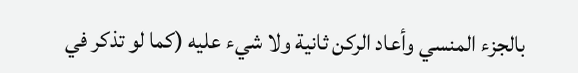بالجزء المنسي وأعاد الركن ثانية ولا شيء عليه (كما لو تذكر في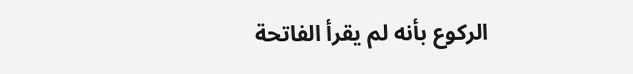الركوع بأنه لم يقرأ الفاتحة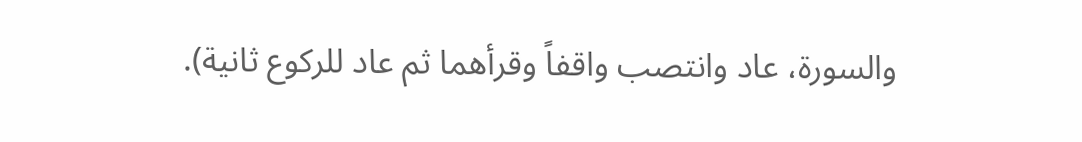والسورة، عاد وانتصب واقفاً وقرأهما ثم عاد للركوع ثانية).